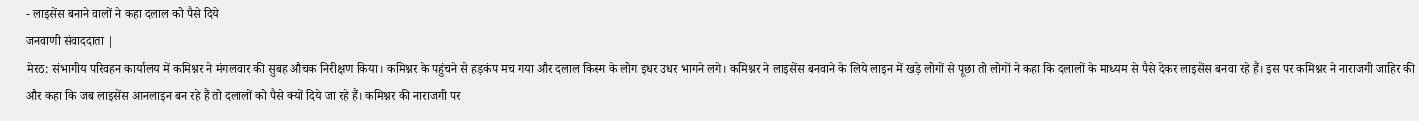- लाइसेंस बनाने वालों ने कहा दलाल को पैसे दिये
जनवाणी संवाददाता |
मेरठ: संभागीय परिवहन कार्यालय में कमिश्नर ने मंगलवार की सुबह औचक निरीक्षण किया। कमिश्नर के पहुंचने से हड़कंप मच गया और दलाल किस्म के लोग इधर उधर भागने लगे। कमिश्नर ने लाइसेंस बनवाने के लिये लाइन में खड़े लोगों से पूछा तो लोगों ने कहा कि दलालों के माध्यम से पैसे देकर लाइसेंस बनवा रहे हैं। इस पर कमिश्नर ने नाराजगी जाहिर की और कहा कि जब लाइसेंस आनलाइन बन रहे हैं तो दलालों को पैसे क्यों दिये जा रहे हैं। कमिश्नर की नाराजगी पर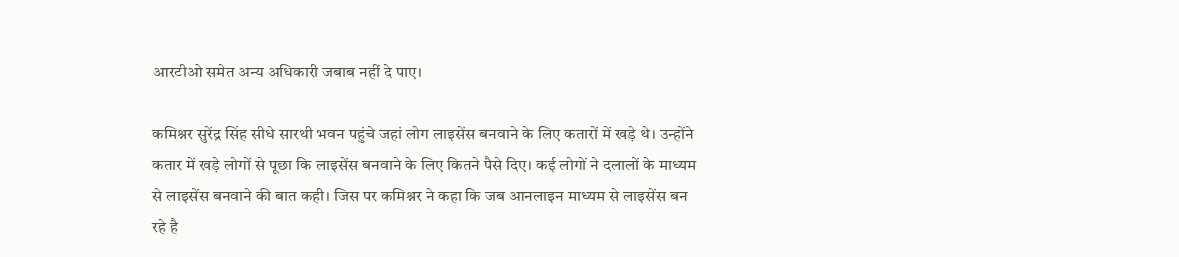आरटीओ समेत अन्य अधिकारी जबाब नहीं दे पाए।

कमिश्नर सुरेंद्र सिंह सीधे सारथी भवन पहुंचे जहां लोग लाइसेंस बनवाने के लिए कतारों में खड़े थे। उन्होंने कतार में खड़े लोगों से पूछा कि लाइसेंस बनवाने के लिए कितने पैसे दिए। कई लोगों ने दलालों के माध्यम से लाइसेंस बनवाने की बात कही। जिस पर कमिश्नर ने कहा कि जब आनलाइन माध्यम से लाइसेंस बन रहे है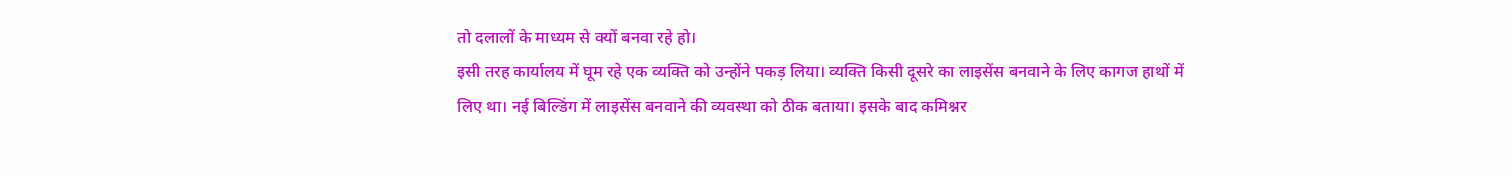तो दलालों के माध्यम से क्यों बनवा रहे हो।
इसी तरह कार्यालय में घूम रहे एक व्यक्ति को उन्होंने पकड़ लिया। व्यक्ति किसी दूसरे का लाइसेंस बनवाने के लिए कागज हाथों में लिए था। नई बिल्डिंग में लाइसेंस बनवाने की व्यवस्था को ठीक बताया। इसके बाद कमिश्नर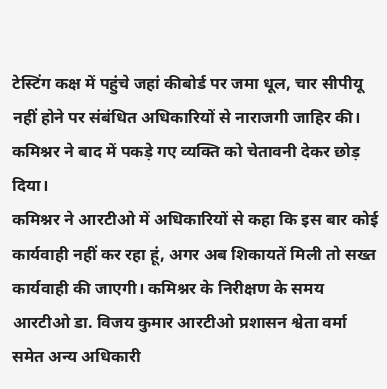टेस्टिंग कक्ष में पहुंचे जहां कीबोर्ड पर जमा धूल, चार सीपीयू नहीं होने पर संबंधित अधिकारियों से नाराजगी जाहिर की। कमिश्नर ने बाद में पकड़े गए व्यक्ति को चेतावनी देकर छोड़ दिया।
कमिश्नर ने आरटीओ में अधिकारियों से कहा कि इस बार कोई कार्यवाही नहीं कर रहा हूं, अगर अब शिकायतें मिली तो सख्त कार्यवाही की जाएगी। कमिश्नर के निरीक्षण के समय आरटीओ डा. विजय कुमार आरटीओ प्रशासन श्वेता वर्मा समेत अन्य अधिकारी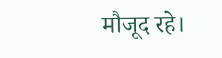मौजूद रहे।